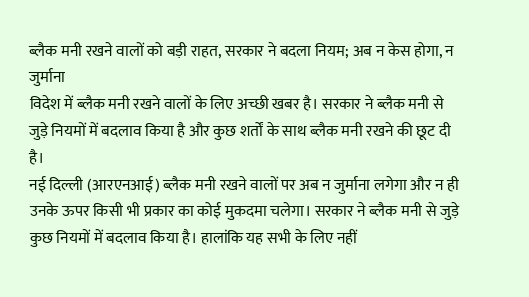ब्लैक मनी रखने वालों को बड़ी राहत, सरकार ने बदला नियम; अब न केस होगा, न जुर्माना
विदेश में ब्लैक मनी रखने वालों के लिए अच्छी खबर है। सरकार ने ब्लैक मनी से जुड़े नियमों में बदलाव किया है और कुछ शर्तों के साथ ब्लैक मनी रखने की छूट दी है।
नई दिल्ली (आरएनआई) ब्लैक मनी रखने वालों पर अब न जुर्माना लगेगा और न ही उनके ऊपर किसी भी प्रकार का कोई मुकदमा चलेगा। सरकार ने ब्लैक मनी से जुड़े कुछ नियमों में बदलाव किया है। हालांकि यह सभी के लिए नहीं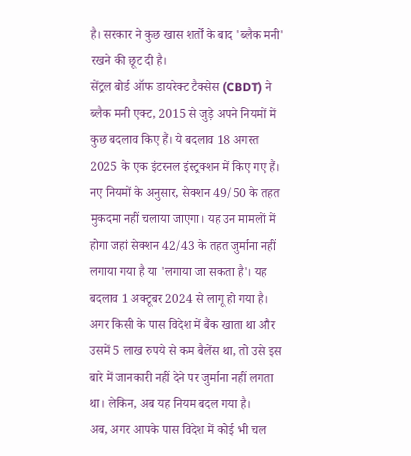है। सरकार ने कुछ खास शर्तों के बाद 'ब्लैक मनी' रखने की छूट दी है।
सेंट्रल बोर्ड ऑफ डायरेक्ट टैक्सेस (CBDT) ने ब्लैक मनी एक्ट, 2015 से जुड़े अपने नियमों में कुछ बदलाव किए हैं। ये बदलाव 18 अगस्त 2025 के एक इंटरनल इंस्ट्रक्शन में किए गए हैं। नए नियमों के अनुसार, सेक्शन 49/50 के तहत मुकदमा नहीं चलाया जाएगा। यह उन मामलों में होगा जहां सेक्शन 42/43 के तहत जुर्माना नहीं लगाया गया है या 'लगाया जा सकता है'। यह बदलाव 1 अक्टूबर 2024 से लागू हो गया है।
अगर किसी के पास विदेश में बैंक खाता था और उसमें 5 लाख रुपये से कम बैलेंस था, तो उसे इस बारे में जानकारी नहीं देने पर जुर्माना नहीं लगता था। लेकिन, अब यह नियम बदल गया है।
अब, अगर आपके पास विदेश में कोई भी चल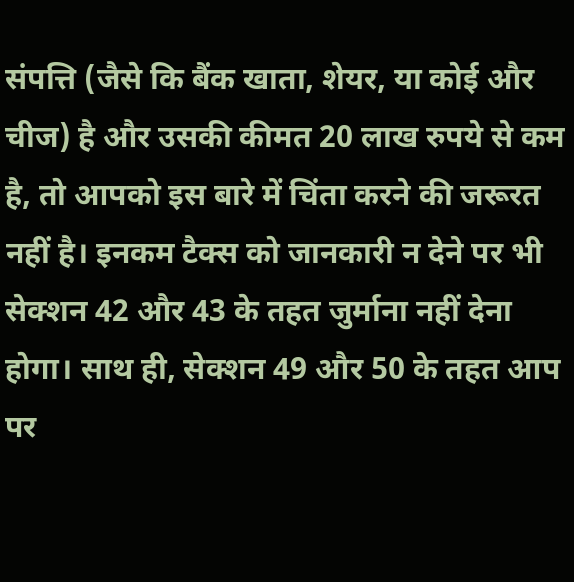संपत्ति (जैसे कि बैंक खाता, शेयर, या कोई और चीज) है और उसकी कीमत 20 लाख रुपये से कम है, तो आपको इस बारे में चिंता करने की जरूरत नहीं है। इनकम टैक्स को जानकारी न देने पर भी सेक्शन 42 और 43 के तहत जुर्माना नहीं देना होगा। साथ ही, सेक्शन 49 और 50 के तहत आप पर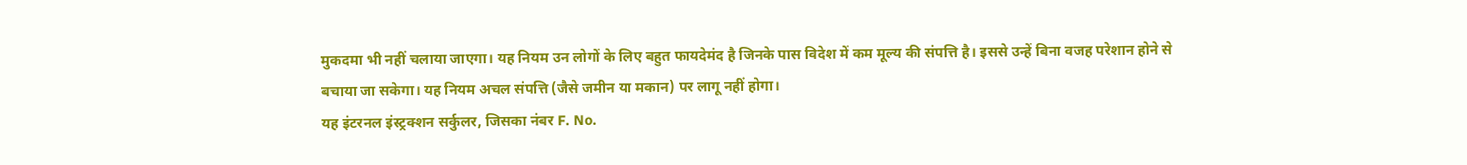मुकदमा भी नहीं चलाया जाएगा। यह नियम उन लोगों के लिए बहुत फायदेमंद है जिनके पास विदेश में कम मूल्य की संपत्ति है। इससे उन्हें बिना वजह परेशान होने से बचाया जा सकेगा। यह नियम अचल संपत्ति (जैसे जमीन या मकान) पर लागू नहीं होगा।
यह इंटरनल इंस्ट्रक्शन सर्कुलर, जिसका नंबर F. No.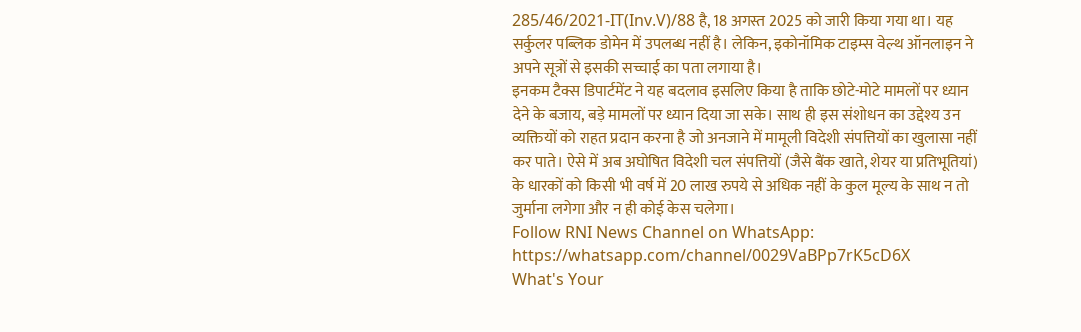285/46/2021-IT(Inv.V)/88 है, 18 अगस्त 2025 को जारी किया गया था। यह सर्कुलर पब्लिक डोमेन में उपलब्ध नहीं है। लेकिन, इकोनॉमिक टाइम्स वेल्थ ऑनलाइन ने अपने सूत्रों से इसकी सच्चाई का पता लगाया है।
इनकम टैक्स डिपार्टमेंट ने यह बदलाव इसलिए किया है ताकि छोटे-मोटे मामलों पर ध्यान देने के बजाय, बड़े मामलों पर ध्यान दिया जा सके। साथ ही इस संशोधन का उद्देश्य उन व्यक्तियों को राहत प्रदान करना है जो अनजाने में मामूली विदेशी संपत्तियों का खुलासा नहीं कर पाते। ऐसे में अब अघोषित विदेशी चल संपत्तियों (जैसे बैंक खाते, शेयर या प्रतिभूतियां) के धारकों को किसी भी वर्ष में 20 लाख रुपये से अधिक नहीं के कुल मूल्य के साथ न तो जुर्माना लगेगा और न ही कोई केस चलेगा।
Follow RNI News Channel on WhatsApp: https://whatsapp.com/channel/0029VaBPp7rK5cD6X
What's Your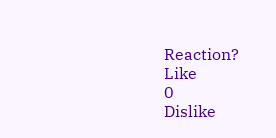Reaction?
Like
0
Dislike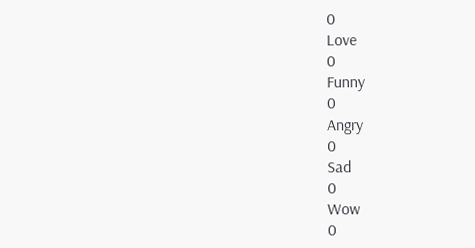0
Love
0
Funny
0
Angry
0
Sad
0
Wow
0